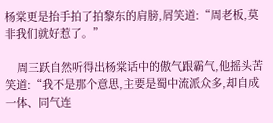杨棠更是抬手拍了拍黎东的肩膀,屑笑道:“周老板,莫非我们就好惹了。”

    周三跃自然听得出杨棠话中的傲气跟霸气,他摇头苦笑道:“我不是那个意思,主要是蜀中流派众多,却自成一体、同气连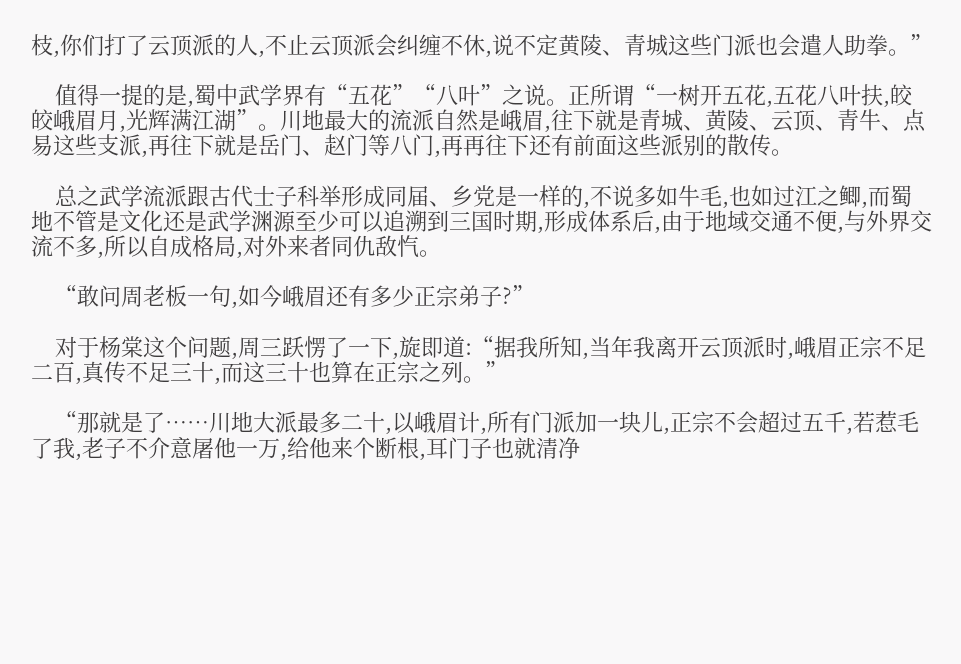枝,你们打了云顶派的人,不止云顶派会纠缠不休,说不定黄陵、青城这些门派也会遣人助拳。”

    值得一提的是,蜀中武学界有“五花”“八叶”之说。正所谓“一树开五花,五花八叶扶,皎皎峨眉月,光辉满江湖”。川地最大的流派自然是峨眉,往下就是青城、黄陵、云顶、青牛、点易这些支派,再往下就是岳门、赵门等八门,再再往下还有前面这些派别的散传。

    总之武学流派跟古代士子科举形成同届、乡党是一样的,不说多如牛毛,也如过江之鲫,而蜀地不管是文化还是武学渊源至少可以追溯到三国时期,形成体系后,由于地域交通不便,与外界交流不多,所以自成格局,对外来者同仇敌忾。

    “敢问周老板一句,如今峨眉还有多少正宗弟子?”

    对于杨棠这个问题,周三跃愣了一下,旋即道:“据我所知,当年我离开云顶派时,峨眉正宗不足二百,真传不足三十,而这三十也算在正宗之列。”

    “那就是了……川地大派最多二十,以峨眉计,所有门派加一块儿,正宗不会超过五千,若惹毛了我,老子不介意屠他一万,给他来个断根,耳门子也就清净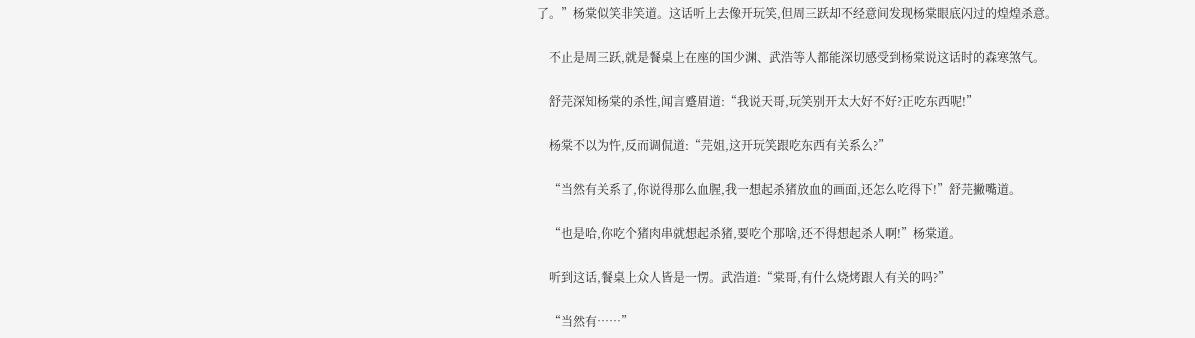了。”杨棠似笑非笑道。这话听上去像开玩笑,但周三跃却不经意间发现杨棠眼底闪过的煌煌杀意。

    不止是周三跃,就是餐桌上在座的国少渊、武浩等人都能深切感受到杨棠说这话时的森寒煞气。

    舒芫深知杨棠的杀性,闻言蹙眉道:“我说天哥,玩笑别开太大好不好?正吃东西呢!”

    杨棠不以为忤,反而调侃道:“芫姐,这开玩笑跟吃东西有关系么?”

    “当然有关系了,你说得那么血腥,我一想起杀猪放血的画面,还怎么吃得下!”舒芫撇嘴道。

    “也是哈,你吃个猪肉串就想起杀猪,要吃个那啥,还不得想起杀人啊!”杨棠道。

    听到这话,餐桌上众人皆是一愣。武浩道:“棠哥,有什么烧烤跟人有关的吗?”

    “当然有……”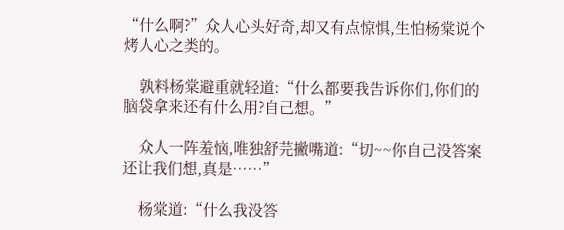“什么啊?”众人心头好奇,却又有点惊惧,生怕杨棠说个烤人心之类的。

    孰料杨棠避重就轻道:“什么都要我告诉你们,你们的脑袋拿来还有什么用?自己想。”

    众人一阵羞恼,唯独舒芫撇嘴道:“切~~你自己没答案还让我们想,真是……”

    杨棠道:“什么我没答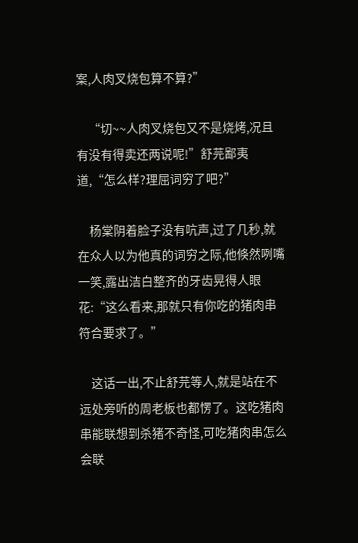案,人肉叉烧包算不算?”

    “切~~人肉叉烧包又不是烧烤,况且有没有得卖还两说呢!”舒芫鄙夷道,“怎么样?理屈词穷了吧?”

    杨棠阴着脸子没有吭声,过了几秒,就在众人以为他真的词穷之际,他倏然咧嘴一笑,露出洁白整齐的牙齿晃得人眼花:“这么看来,那就只有你吃的猪肉串符合要求了。”

    这话一出,不止舒芫等人,就是站在不远处旁听的周老板也都愣了。这吃猪肉串能联想到杀猪不奇怪,可吃猪肉串怎么会联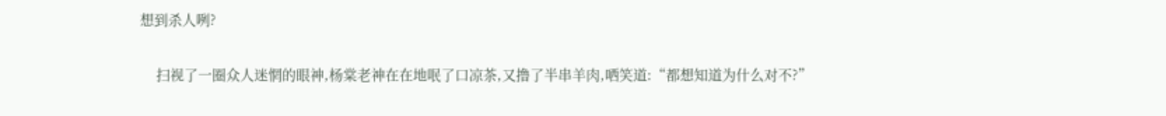想到杀人咧?

    扫视了一圈众人迷惘的眼神,杨棠老神在在地呡了口凉茶,又撸了半串羊肉,哂笑道:“都想知道为什么对不?”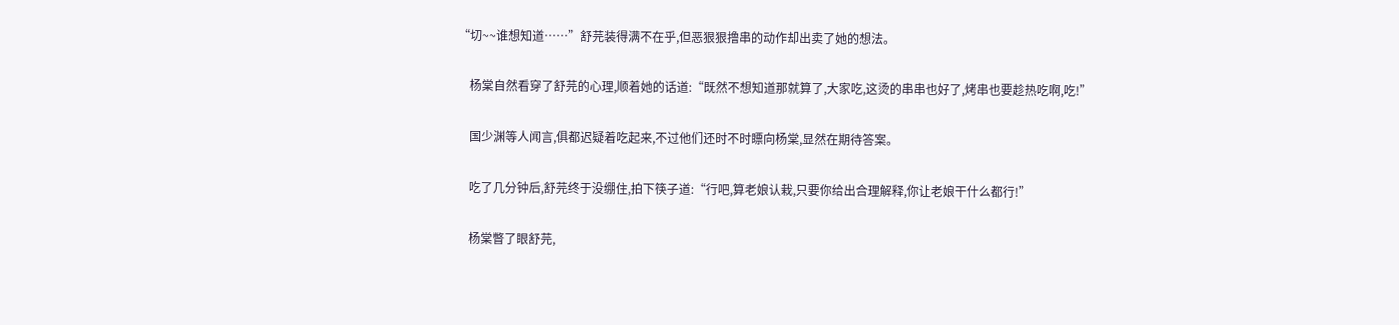“切~~谁想知道……”舒芫装得满不在乎,但恶狠狠撸串的动作却出卖了她的想法。

    杨棠自然看穿了舒芫的心理,顺着她的话道:“既然不想知道那就算了,大家吃,这烫的串串也好了,烤串也要趁热吃啊,吃!”

    国少渊等人闻言,俱都迟疑着吃起来,不过他们还时不时瞟向杨棠,显然在期待答案。

    吃了几分钟后,舒芫终于没绷住,拍下筷子道:“行吧,算老娘认栽,只要你给出合理解释,你让老娘干什么都行!”

    杨棠瞥了眼舒芫,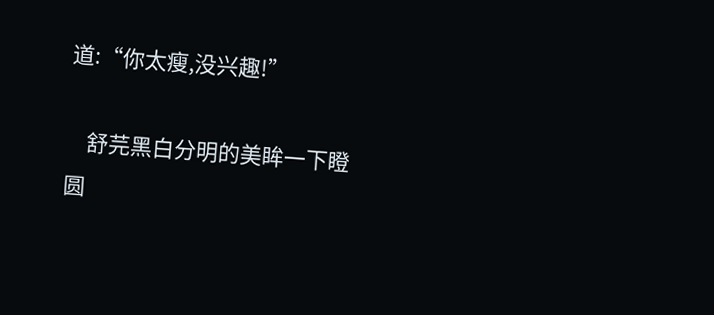道:“你太瘦,没兴趣!”

    舒芫黑白分明的美眸一下瞪圆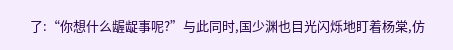了:“你想什么龌龊事呢?”与此同时,国少渊也目光闪烁地盯着杨棠,仿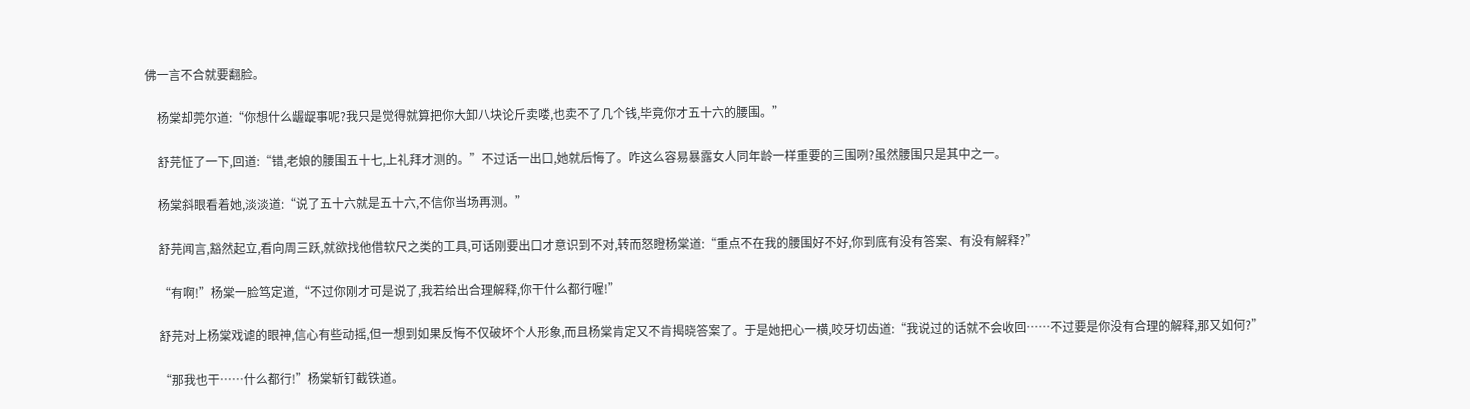佛一言不合就要翻脸。

    杨棠却莞尔道:“你想什么龌龊事呢?我只是觉得就算把你大卸八块论斤卖喽,也卖不了几个钱,毕竟你才五十六的腰围。”

    舒芫怔了一下,回道:“错,老娘的腰围五十七,上礼拜才测的。”不过话一出口,她就后悔了。咋这么容易暴露女人同年龄一样重要的三围咧?虽然腰围只是其中之一。

    杨棠斜眼看着她,淡淡道:“说了五十六就是五十六,不信你当场再测。”

    舒芫闻言,豁然起立,看向周三跃,就欲找他借软尺之类的工具,可话刚要出口才意识到不对,转而怒瞪杨棠道:“重点不在我的腰围好不好,你到底有没有答案、有没有解释?”

    “有啊!”杨棠一脸笃定道,“不过你刚才可是说了,我若给出合理解释,你干什么都行喔!”

    舒芫对上杨棠戏谑的眼神,信心有些动摇,但一想到如果反悔不仅破坏个人形象,而且杨棠肯定又不肯揭晓答案了。于是她把心一横,咬牙切齿道:“我说过的话就不会收回……不过要是你没有合理的解释,那又如何?”

    “那我也干……什么都行!”杨棠斩钉截铁道。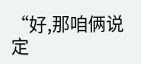“好,那咱俩说定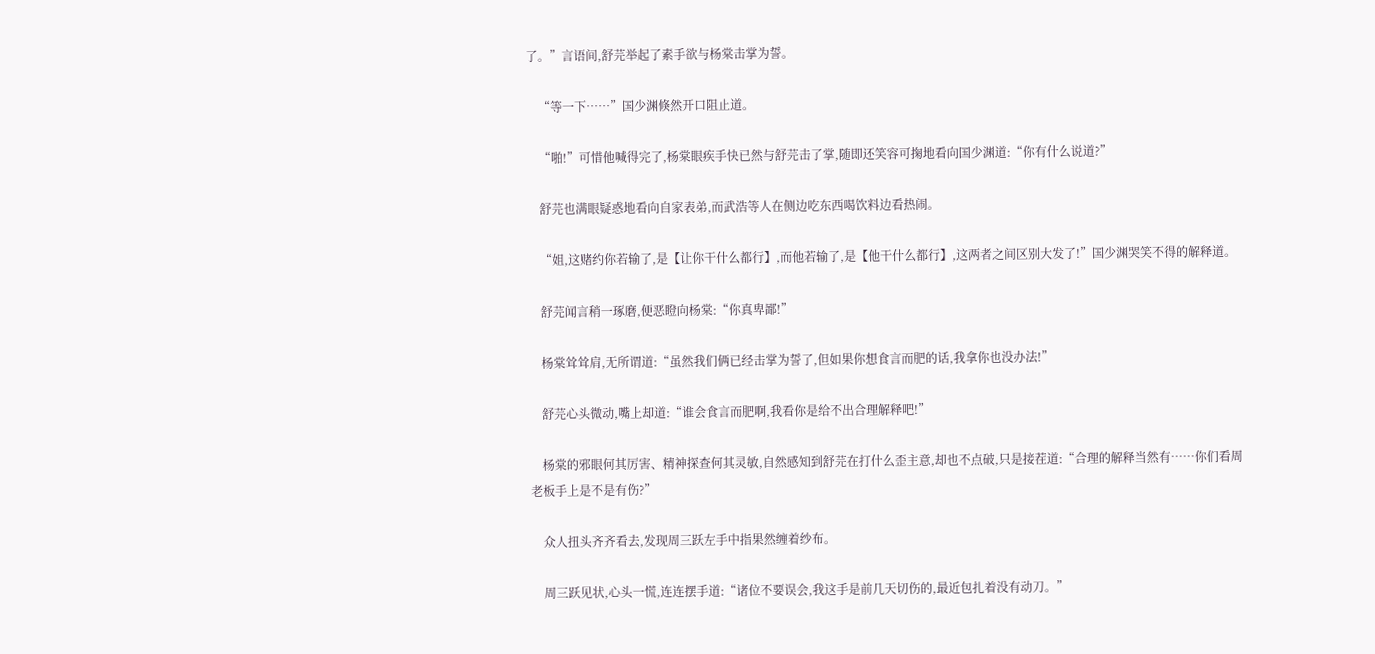了。”言语间,舒芫举起了素手欲与杨棠击掌为誓。

    “等一下……”国少渊倏然开口阻止道。

    “啪!”可惜他喊得完了,杨棠眼疾手快已然与舒芫击了掌,随即还笑容可掬地看向国少渊道:“你有什么说道?”

    舒芫也满眼疑惑地看向自家表弟,而武浩等人在侧边吃东西喝饮料边看热闹。

    “姐,这赌约你若输了,是【让你干什么都行】,而他若输了,是【他干什么都行】,这两者之间区别大发了!”国少渊哭笑不得的解释道。

    舒芫闻言稍一琢磨,便恶瞪向杨棠:“你真卑鄙!”

    杨棠耸耸肩,无所谓道:“虽然我们俩已经击掌为誓了,但如果你想食言而肥的话,我拿你也没办法!”

    舒芫心头微动,嘴上却道:“谁会食言而肥啊,我看你是给不出合理解释吧!”

    杨棠的邪眼何其厉害、精神探查何其灵敏,自然感知到舒芫在打什么歪主意,却也不点破,只是接茬道:“合理的解释当然有……你们看周老板手上是不是有伤?”

    众人扭头齐齐看去,发现周三跃左手中指果然缠着纱布。

    周三跃见状,心头一慌,连连摆手道:“诸位不要误会,我这手是前几天切伤的,最近包扎着没有动刀。”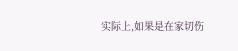实际上,如果是在家切伤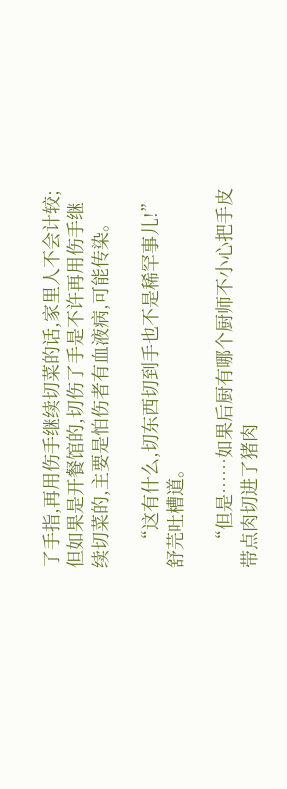了手指,再用伤手继续切菜的话,家里人不会计较;但如果是开餐馆的,切伤了手是不许再用伤手继续切菜的,主要是怕伤者有血液病,可能传染。

    “这有什么,切东西切到手也不是稀罕事儿!”舒芫吐槽道。

    “但是……如果后厨有哪个厨师不小心把手皮带点肉切进了猪肉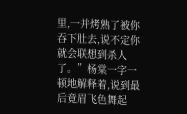里,一并烤熟了被你吞下肚去,说不定你就会联想到杀人了。”杨棠一字一顿地解释着,说到最后竟眉飞色舞起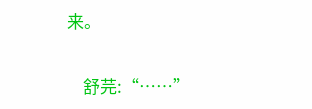来。

    舒芫:“……”